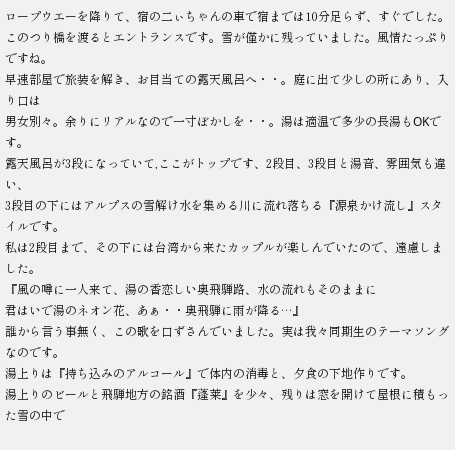ロープウエーを降りて、宿の二ぃちゃんの車で宿までは10分足らず、すぐでした。
このつり橋を渡るとエントランスです。雪が僅かに残っていました。風情たっぷりですね。
早速部屋で旅装を解き、お目当ての露天風呂へ・・。庭に出て少しの所にあり、入り口は
男女別々。余りにリアルなので一寸ぼかしを・・。湯は適温で多少の長湯もOKです。
露天風呂が3段になっていて,ここがトップです、2段目、3段目と湯音、雰囲気も違い、
3段目の下にはアルプスの雪解け水を集める川に流れ落ちる『源泉かけ流し』スタイルです。
私は2段目まで、その下には台湾から来たカップルが楽しんでいたので、遠慮しました。
『風の噂に一人来て、湯の香恋しい奥飛騨路、水の流れもそのままに
君はいで湯のネオン花、あぁ・・奥飛騨に雨が降る…』
誰から言う事無く、この歌を口ずさんでいました。実は我々同期生のテーマソングなのです。
湯上りは『持ち込みのアルコール』で体内の消毒と、夕食の下地作りです。
湯上りのビールと飛騨地方の銘酒『蓬莱』を少々、残りは窓を開けて屋根に積もった雪の中で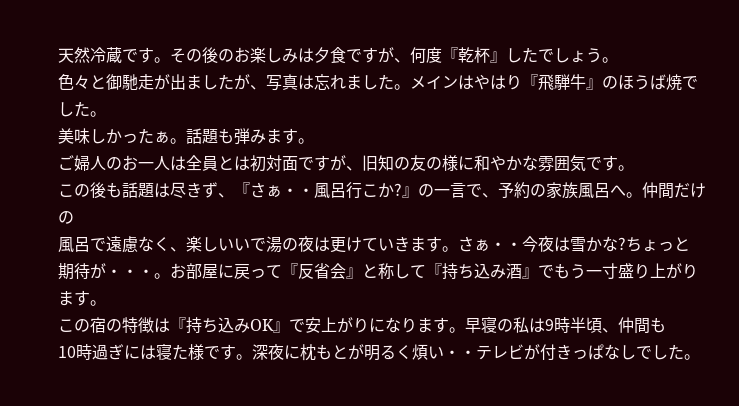天然冷蔵です。その後のお楽しみは夕食ですが、何度『乾杯』したでしょう。
色々と御馳走が出ましたが、写真は忘れました。メインはやはり『飛騨牛』のほうば焼でした。
美味しかったぁ。話題も弾みます。
ご婦人のお一人は全員とは初対面ですが、旧知の友の様に和やかな雰囲気です。
この後も話題は尽きず、『さぁ・・風呂行こか?』の一言で、予約の家族風呂へ。仲間だけの
風呂で遠慮なく、楽しいいで湯の夜は更けていきます。さぁ・・今夜は雪かな?ちょっと
期待が・・・。お部屋に戻って『反省会』と称して『持ち込み酒』でもう一寸盛り上がります。
この宿の特徴は『持ち込みOK』で安上がりになります。早寝の私は9時半頃、仲間も
10時過ぎには寝た様です。深夜に枕もとが明るく煩い・・テレビが付きっぱなしでした。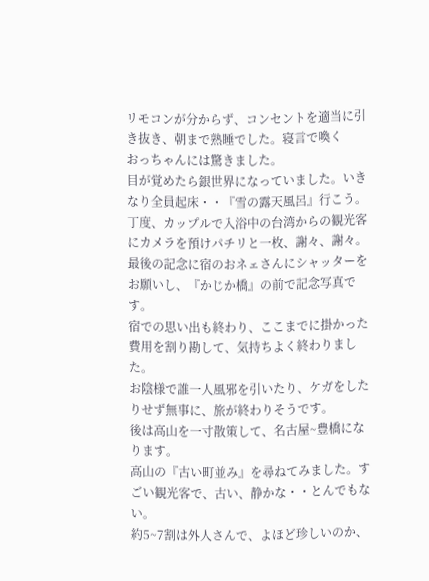リモコンが分からず、コンセントを適当に引き抜き、朝まで熟睡でした。寝言で喚く
おっちゃんには驚きました。
目が覚めたら銀世界になっていました。いきなり全員起床・・『雪の露天風呂』行こう。
丁度、カップルで入浴中の台湾からの観光客にカメラを預けパチリと一枚、謝々、謝々。
最後の記念に宿のおネェさんにシャッターをお願いし、『かじか橋』の前で記念写真です。
宿での思い出も終わり、ここまでに掛かった費用を割り勘して、気持ちよく終わりました。
お陰様で誰一人風邪を引いたり、ケガをしたりせず無事に、旅が終わりそうです。
後は高山を一寸散策して、名古屋~豊橋になります。
高山の『古い町並み』を尋ねてみました。すごい観光客で、古い、静かな・・とんでもない。
約5~7割は外人さんで、よほど珍しいのか、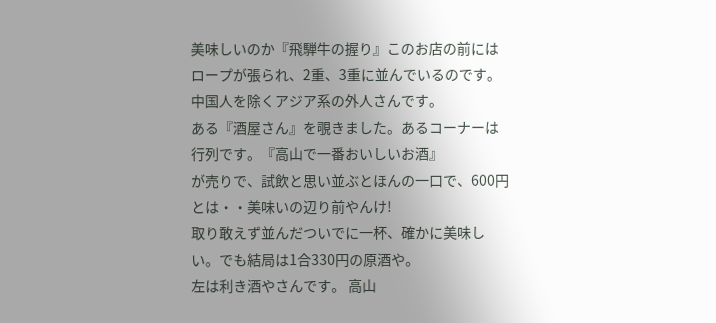美味しいのか『飛騨牛の握り』このお店の前には
ロープが張られ、2重、3重に並んでいるのです。中国人を除くアジア系の外人さんです。
ある『酒屋さん』を覗きました。あるコーナーは行列です。『高山で一番おいしいお酒』
が売りで、試飲と思い並ぶとほんの一口で、600円とは・・美味いの辺り前やんけ!
取り敢えず並んだついでに一杯、確かに美味しい。でも結局は1合330円の原酒や。
左は利き酒やさんです。 高山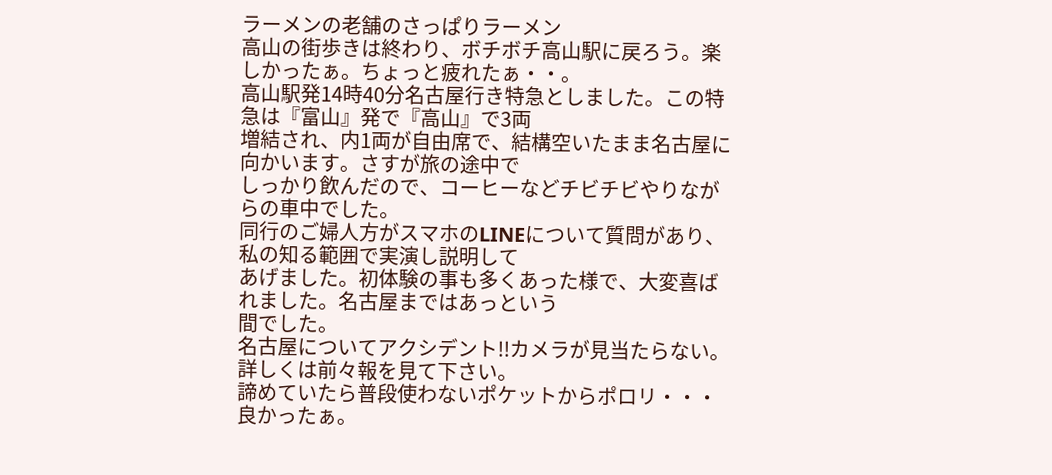ラーメンの老舗のさっぱりラーメン
高山の街歩きは終わり、ボチボチ高山駅に戻ろう。楽しかったぁ。ちょっと疲れたぁ・・。
高山駅発14時40分名古屋行き特急としました。この特急は『富山』発で『高山』で3両
増結され、内1両が自由席で、結構空いたまま名古屋に向かいます。さすが旅の途中で
しっかり飲んだので、コーヒーなどチビチビやりながらの車中でした。
同行のご婦人方がスマホのLINEについて質問があり、私の知る範囲で実演し説明して
あげました。初体験の事も多くあった様で、大変喜ばれました。名古屋まではあっという
間でした。
名古屋についてアクシデント!!カメラが見当たらない。詳しくは前々報を見て下さい。
諦めていたら普段使わないポケットからポロリ・・・良かったぁ。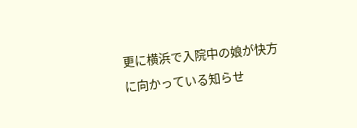更に横浜で入院中の娘が快方に向かっている知らせ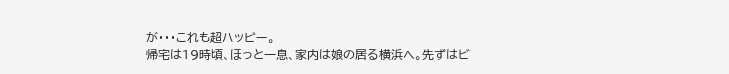が・・・これも超ハッピー。
帰宅は19時頃、ほっと一息、家内は娘の居る横浜へ。先ずはビ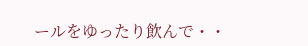ールをゆったり飲んで・・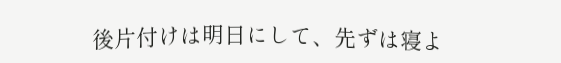後片付けは明日にして、先ずは寝よ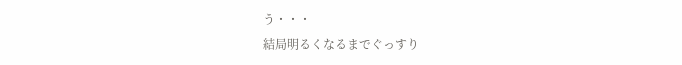う・・・
結局明るくなるまでぐっすり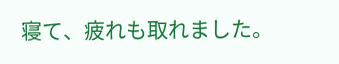寝て、疲れも取れました。